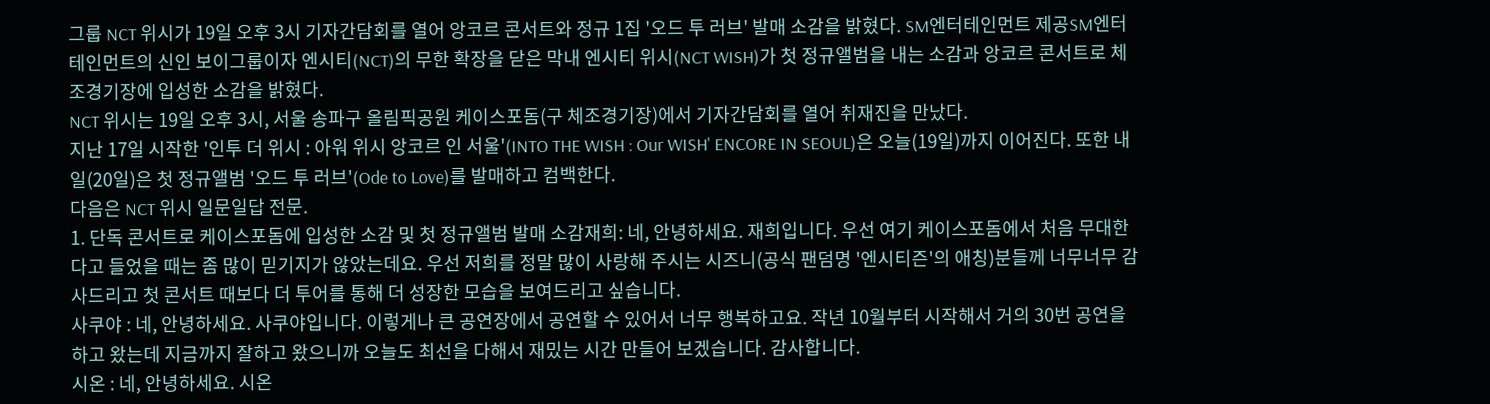그룹 NCT 위시가 19일 오후 3시 기자간담회를 열어 앙코르 콘서트와 정규 1집 '오드 투 러브' 발매 소감을 밝혔다. SM엔터테인먼트 제공SM엔터테인먼트의 신인 보이그룹이자 엔시티(NCT)의 무한 확장을 닫은 막내 엔시티 위시(NCT WISH)가 첫 정규앨범을 내는 소감과 앙코르 콘서트로 체조경기장에 입성한 소감을 밝혔다.
NCT 위시는 19일 오후 3시, 서울 송파구 올림픽공원 케이스포돔(구 체조경기장)에서 기자간담회를 열어 취재진을 만났다.
지난 17일 시작한 '인투 더 위시 : 아워 위시 앙코르 인 서울'(INTO THE WISH : Our WISH' ENCORE IN SEOUL)은 오늘(19일)까지 이어진다. 또한 내일(20일)은 첫 정규앨범 '오드 투 러브'(Ode to Love)를 발매하고 컴백한다.
다음은 NCT 위시 일문일답 전문.
1. 단독 콘서트로 케이스포돔에 입성한 소감 및 첫 정규앨범 발매 소감재희: 네, 안녕하세요. 재희입니다. 우선 여기 케이스포돔에서 처음 무대한다고 들었을 때는 좀 많이 믿기지가 않았는데요. 우선 저희를 정말 많이 사랑해 주시는 시즈니(공식 팬덤명 '엔시티즌'의 애칭)분들께 너무너무 감사드리고 첫 콘서트 때보다 더 투어를 통해 더 성장한 모습을 보여드리고 싶습니다.
사쿠야 : 네, 안녕하세요. 사쿠야입니다. 이렇게나 큰 공연장에서 공연할 수 있어서 너무 행복하고요. 작년 10월부터 시작해서 거의 30번 공연을 하고 왔는데 지금까지 잘하고 왔으니까 오늘도 최선을 다해서 재밌는 시간 만들어 보겠습니다. 감사합니다.
시온 : 네, 안녕하세요. 시온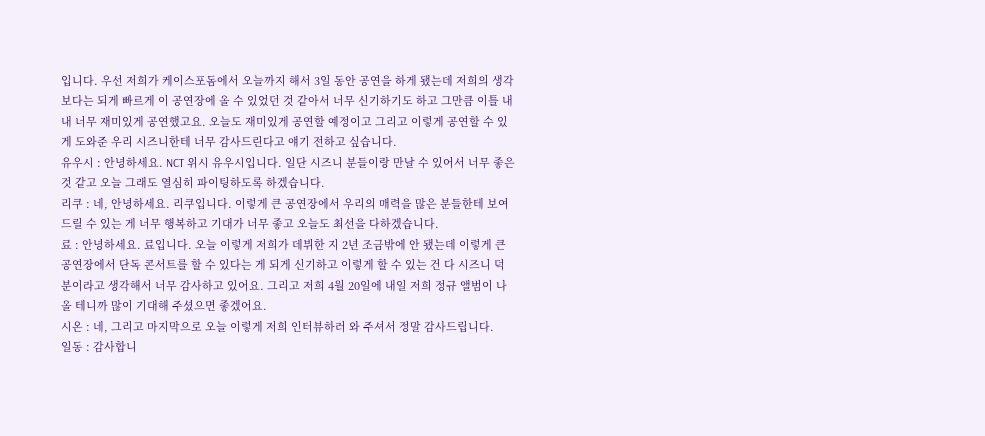입니다. 우선 저희가 케이스포돔에서 오늘까지 해서 3일 동안 공연을 하게 됐는데 저희의 생각보다는 되게 빠르게 이 공연장에 올 수 있었던 것 같아서 너무 신기하기도 하고 그만큼 이틀 내내 너무 재미있게 공연했고요. 오늘도 재미있게 공연할 예정이고 그리고 이렇게 공연할 수 있게 도와준 우리 시즈니한테 너무 감사드린다고 얘기 전하고 싶습니다.
유우시 : 안녕하세요. NCT 위시 유우시입니다. 일단 시즈니 분들이랑 만날 수 있어서 너무 좋은 것 같고 오늘 그래도 열심히 파이팅하도록 하겠습니다.
리쿠 : 네, 안녕하세요. 리쿠입니다. 이렇게 큰 공연장에서 우리의 매력을 많은 분들한테 보여드릴 수 있는 게 너무 행복하고 기대가 너무 좋고 오늘도 최선을 다하겠습니다.
료 : 안녕하세요. 료입니다. 오늘 이렇게 저희가 데뷔한 지 2년 조금밖에 안 됐는데 이렇게 큰 공연장에서 단독 콘서트를 할 수 있다는 게 되게 신기하고 이렇게 할 수 있는 건 다 시즈니 덕분이라고 생각해서 너무 감사하고 있어요. 그리고 저희 4월 20일에 내일 저희 정규 앨범이 나올 테니까 많이 기대해 주셨으면 좋겠어요.
시온 : 네, 그리고 마지막으로 오늘 이렇게 저희 인터뷰하러 와 주셔서 정말 감사드립니다.
일동 : 감사합니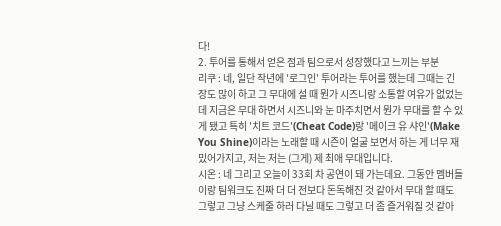다!
2. 투어를 통해서 얻은 점과 팀으로서 성장했다고 느끼는 부분
리쿠 : 네, 일단 작년에 '로그인' 투어라는 투어를 했는데 그때는 긴장도 많이 하고 그 무대에 설 때 뭔가 시즈니랑 소통할 여유가 없었는데 지금은 무대 하면서 시즈니와 눈 마주치면서 뭔가 무대를 할 수 있게 됐고 특히 '치트 코드'(Cheat Code)랑 '메이크 유 샤인'(Make You Shine)이라는 노래할 때 시즌이 얼굴 보면서 하는 게 너무 재밌어가지고, 저는 저는 (그게) 제 최애 무대입니다.
시온 : 네 그리고 오늘이 33회 차 공연이 돼 가는데요. 그동안 멤버들이랑 팀워크도 진짜 더 더 전보다 돈독해진 것 같아서 무대 할 때도 그렇고 그냥 스케줄 하러 다닐 때도 그렇고 더 좀 즐거워질 것 같아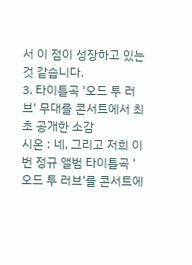서 이 점이 성장하고 있는 것 같습니다.
3. 타이틀곡 '오드 투 러브' 무대를 콘서트에서 최초 공개한 소감
시온 : 네, 그리고 저희 이번 정규 앨범 타이틀곡 '오드 투 러브'를 콘서트에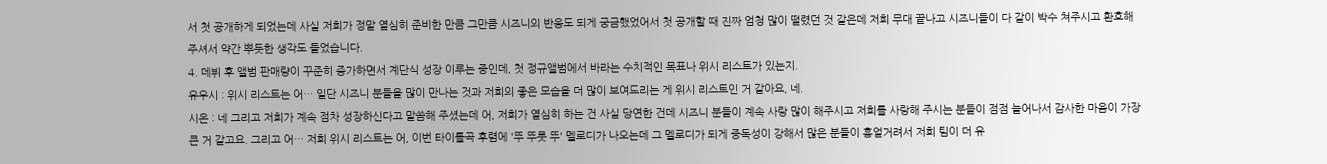서 첫 공개하게 되었는데 사실 저희가 정말 열심히 준비한 만큼 그만큼 시즈니의 반응도 되게 궁금했었어서 첫 공개할 때 진짜 엄청 많이 떨렸던 것 같은데 저희 무대 끝나고 시즈니들이 다 같이 박수 쳐주시고 환호해 주셔서 약간 뿌듯한 생각도 들었습니다.
4. 데뷔 후 앨범 판매량이 꾸준히 증가하면서 계단식 성장 이루는 중인데, 첫 정규앨범에서 바라는 수치적인 목표나 위시 리스트가 있는지.
유우시 : 위시 리스트는 어… 일단 시즈니 분들을 많이 만나는 것과 저희의 좋은 모습을 더 많이 보여드리는 게 위시 리스트인 거 같아요, 네.
시온 : 네 그리고 저희가 계속 점차 성장하신다고 말씀해 주셨는데 어, 저희가 열심히 하는 건 사실 당연한 건데 시즈니 분들이 계속 사랑 많이 해주시고 저희를 사랑해 주시는 분들이 점점 늘어나서 감사한 마음이 가장 큰 거 같고요. 그리고 어… 저희 위시 리스트는 어, 이번 타이틀곡 후렴에 '뚜 뚜룻 뚜' 멜로디가 나오는데 그 멜로디가 되게 중독성이 강해서 많은 분들이 흥얼거려서 저희 팀이 더 유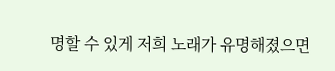명할 수 있게 저희 노래가 유명해졌으면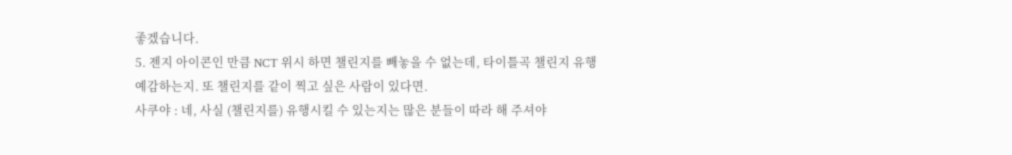좋겠습니다.
5. 젠지 아이콘인 만큼 NCT 위시 하면 챌린지를 빼놓을 수 없는데, 타이틀곡 챌린지 유행 예감하는지. 또 챌린지를 같이 찍고 싶은 사람이 있다면.
사쿠야 : 네, 사실 (챌린지를) 유행시킬 수 있는지는 많은 분들이 따라 해 주셔야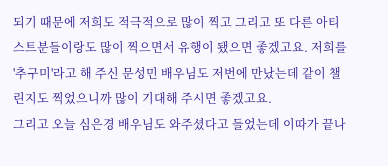되기 때문에 저희도 적극적으로 많이 찍고 그리고 또 다른 아티스트분들이랑도 많이 찍으면서 유행이 됐으면 좋겠고요. 저희를 '추구미'라고 해 주신 문성민 배우님도 저번에 만났는데 같이 챌린지도 찍었으니까 많이 기대해 주시면 좋겠고요.
그리고 오늘 심은경 배우님도 와주셨다고 들었는데 이따가 끝나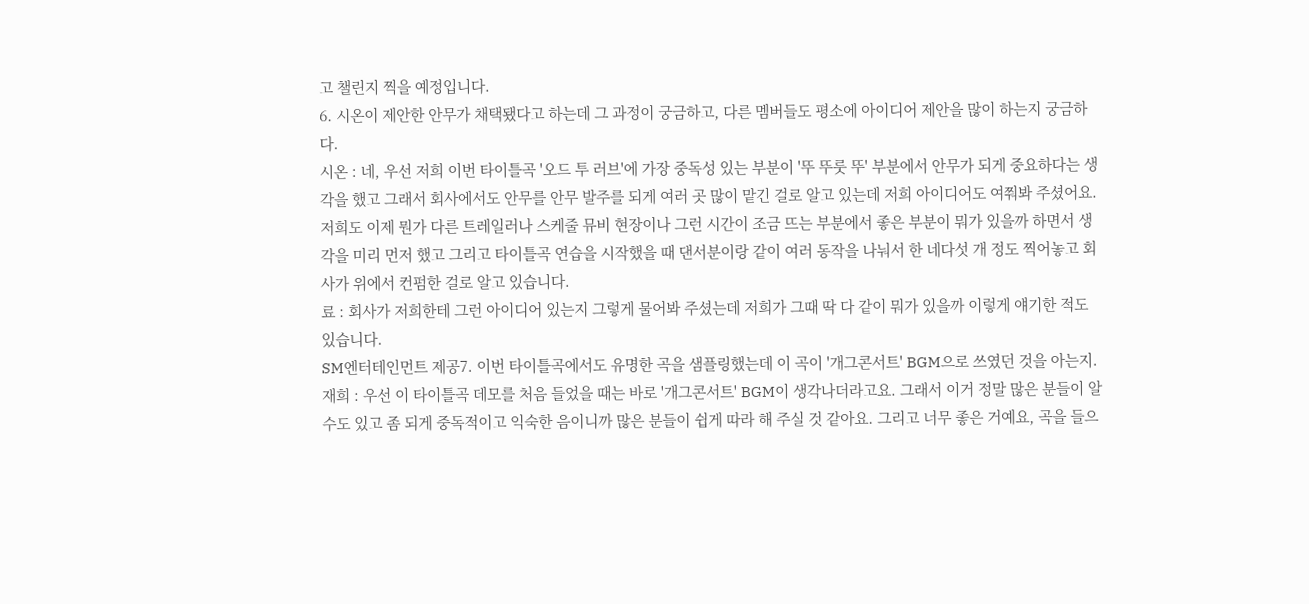고 챌린지 찍을 예정입니다.
6. 시온이 제안한 안무가 채택됐다고 하는데 그 과정이 궁금하고, 다른 멤버들도 평소에 아이디어 제안을 많이 하는지 궁금하다.
시온 : 네, 우선 저희 이번 타이틀곡 '오드 투 러브'에 가장 중독성 있는 부분이 '뚜 뚜룻 뚜' 부분에서 안무가 되게 중요하다는 생각을 했고 그래서 회사에서도 안무를 안무 발주를 되게 여러 곳 많이 맡긴 걸로 알고 있는데 저희 아이디어도 여쭤봐 주셨어요. 저희도 이제 뭔가 다른 트레일러나 스케줄 뮤비 현장이나 그런 시간이 조금 뜨는 부분에서 좋은 부분이 뭐가 있을까 하면서 생각을 미리 먼저 했고 그리고 타이틀곡 연습을 시작했을 때 댄서분이랑 같이 여러 동작을 나눠서 한 네다섯 개 정도 찍어놓고 회사가 위에서 컨펌한 걸로 알고 있습니다.
료 : 회사가 저희한테 그런 아이디어 있는지 그렇게 물어봐 주셨는데 저희가 그때 딱 다 같이 뭐가 있을까 이렇게 얘기한 적도 있습니다.
SM엔터테인먼트 제공7. 이번 타이틀곡에서도 유명한 곡을 샘플링했는데 이 곡이 '개그콘서트' BGM으로 쓰였던 것을 아는지.
재희 : 우선 이 타이틀곡 데모를 처음 들었을 때는 바로 '개그콘서트' BGM이 생각나더라고요. 그래서 이거 정말 많은 분들이 알 수도 있고 좀 되게 중독적이고 익숙한 음이니까 많은 분들이 쉽게 따라 해 주실 것 같아요. 그리고 너무 좋은 거예요, 곡을 들으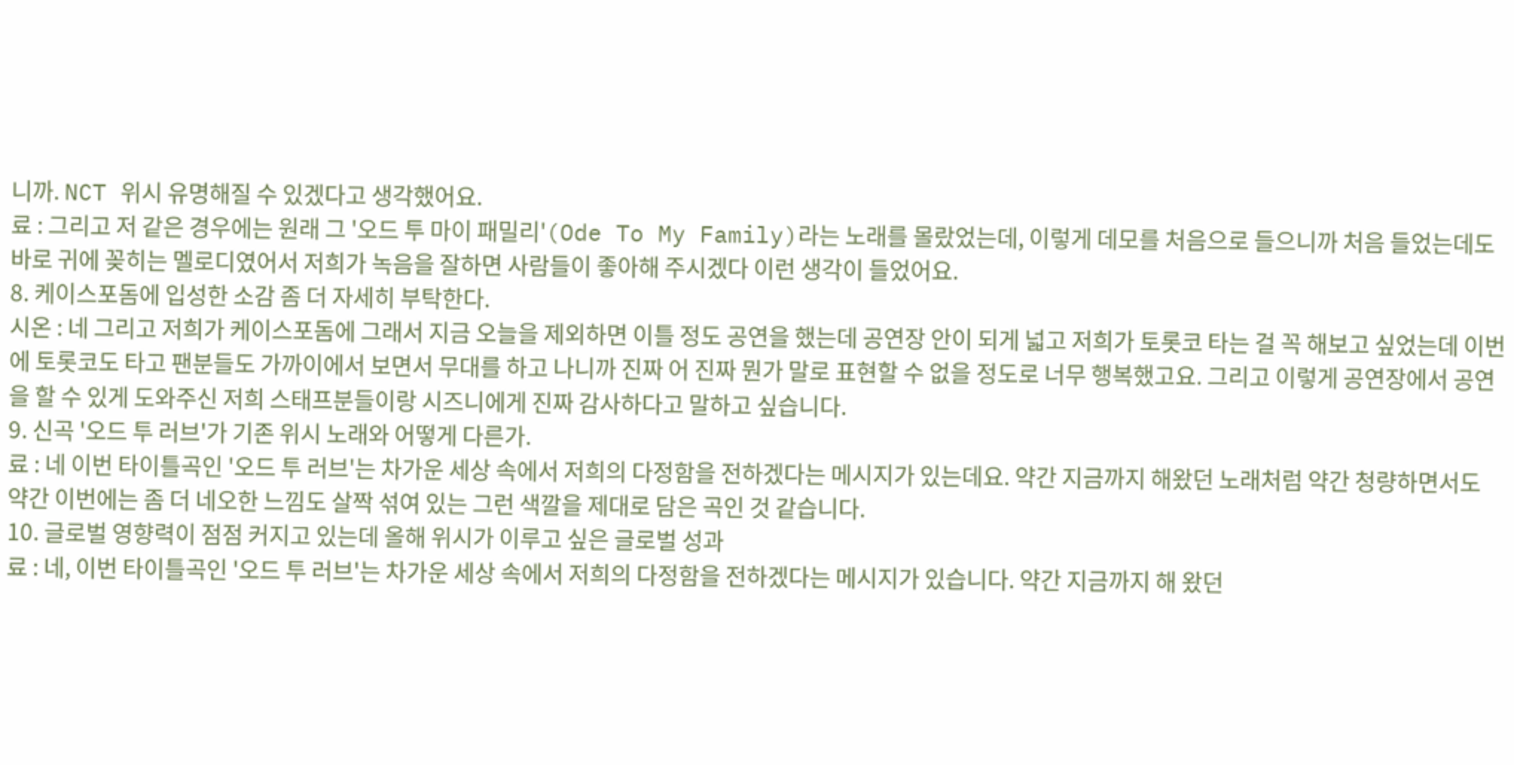니까. NCT 위시 유명해질 수 있겠다고 생각했어요.
료 : 그리고 저 같은 경우에는 원래 그 '오드 투 마이 패밀리'(Ode To My Family)라는 노래를 몰랐었는데, 이렇게 데모를 처음으로 들으니까 처음 들었는데도 바로 귀에 꽂히는 멜로디였어서 저희가 녹음을 잘하면 사람들이 좋아해 주시겠다 이런 생각이 들었어요.
8. 케이스포돔에 입성한 소감 좀 더 자세히 부탁한다.
시온 : 네 그리고 저희가 케이스포돔에 그래서 지금 오늘을 제외하면 이틀 정도 공연을 했는데 공연장 안이 되게 넓고 저희가 토롯코 타는 걸 꼭 해보고 싶었는데 이번에 토롯코도 타고 팬분들도 가까이에서 보면서 무대를 하고 나니까 진짜 어 진짜 뭔가 말로 표현할 수 없을 정도로 너무 행복했고요. 그리고 이렇게 공연장에서 공연을 할 수 있게 도와주신 저희 스태프분들이랑 시즈니에게 진짜 감사하다고 말하고 싶습니다.
9. 신곡 '오드 투 러브'가 기존 위시 노래와 어떻게 다른가.
료 : 네 이번 타이틀곡인 '오드 투 러브'는 차가운 세상 속에서 저희의 다정함을 전하겠다는 메시지가 있는데요. 약간 지금까지 해왔던 노래처럼 약간 청량하면서도 약간 이번에는 좀 더 네오한 느낌도 살짝 섞여 있는 그런 색깔을 제대로 담은 곡인 것 같습니다.
10. 글로벌 영향력이 점점 커지고 있는데 올해 위시가 이루고 싶은 글로벌 성과
료 : 네, 이번 타이틀곡인 '오드 투 러브'는 차가운 세상 속에서 저희의 다정함을 전하겠다는 메시지가 있습니다. 약간 지금까지 해 왔던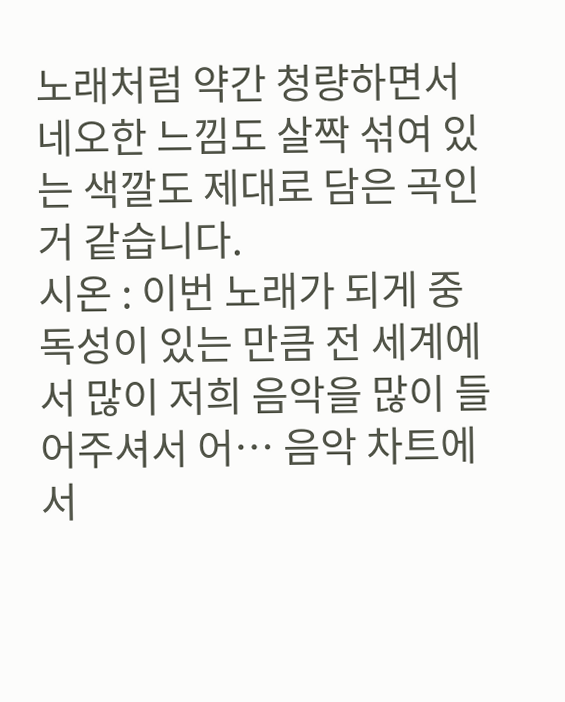노래처럼 약간 청량하면서 네오한 느낌도 살짝 섞여 있는 색깔도 제대로 담은 곡인 거 같습니다.
시온 : 이번 노래가 되게 중독성이 있는 만큼 전 세계에서 많이 저희 음악을 많이 들어주셔서 어… 음악 차트에서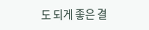도 되게 좋은 결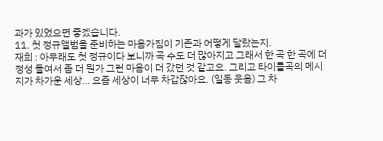과가 있었으면 좋겠습니다.
11. 첫 정규앨범을 준비하는 마음가짐이 기존과 어떻게 달랐는지.
재희 : 아무래도 첫 정규이다 보니까 곡 수도 더 많아지고 그래서 한 곡 한 곡에 더 정성 들여서 좀 더 뭔가 그런 마음이 더 갔던 것 같고요. 그리고 타이틀곡의 메시지가 차가운 세상… 요즘 세상이 너무 차갑잖아요. (일동 웃음) 그 차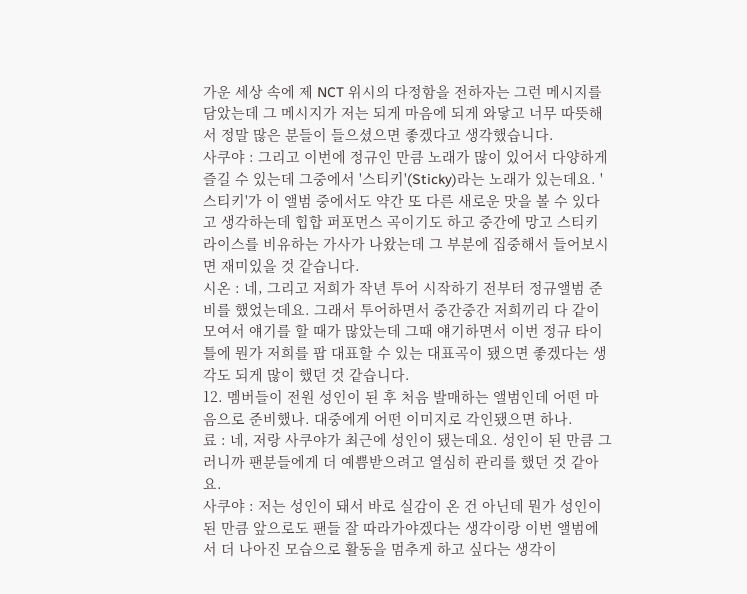가운 세상 속에 제 NCT 위시의 다정함을 전하자는 그런 메시지를 담았는데 그 메시지가 저는 되게 마음에 되게 와닿고 너무 따뜻해서 정말 많은 분들이 들으셨으면 좋겠다고 생각했습니다.
사쿠야 : 그리고 이번에 정규인 만큼 노래가 많이 있어서 다양하게 즐길 수 있는데 그중에서 '스티키'(Sticky)라는 노래가 있는데요. '스티키'가 이 앨범 중에서도 약간 또 다른 새로운 맛을 볼 수 있다고 생각하는데 힙합 퍼포먼스 곡이기도 하고 중간에 망고 스티키 라이스를 비유하는 가사가 나왔는데 그 부분에 집중해서 들어보시면 재미있을 것 같습니다.
시온 : 네, 그리고 저희가 작년 투어 시작하기 전부터 정규앨범 준비를 했었는데요. 그래서 투어하면서 중간중간 저희끼리 다 같이 모여서 얘기를 할 때가 많았는데 그때 얘기하면서 이번 정규 타이틀에 뭔가 저희를 팝 대표할 수 있는 대표곡이 됐으면 좋겠다는 생각도 되게 많이 했던 것 같습니다.
12. 멤버들이 전원 성인이 된 후 처음 발매하는 앨범인데 어떤 마음으로 준비했나. 대중에게 어떤 이미지로 각인됐으면 하나.
료 : 네, 저랑 사쿠야가 최근에 성인이 됐는데요. 성인이 된 만큼 그러니까 팬분들에게 더 예쁨받으려고 열심히 관리를 했던 것 같아요.
사쿠야 : 저는 성인이 돼서 바로 실감이 온 건 아닌데 뭔가 성인이 된 만큼 앞으로도 팬들 잘 따라가야겠다는 생각이랑 이번 앨범에서 더 나아진 모습으로 활동을 멈추게 하고 싶다는 생각이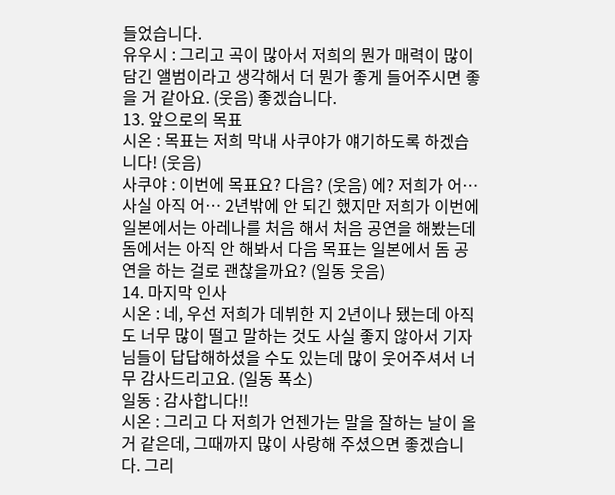들었습니다.
유우시 : 그리고 곡이 많아서 저희의 뭔가 매력이 많이 담긴 앨범이라고 생각해서 더 뭔가 좋게 들어주시면 좋을 거 같아요. (웃음) 좋겠습니다.
13. 앞으로의 목표
시온 : 목표는 저희 막내 사쿠야가 얘기하도록 하겠습니다! (웃음)
사쿠야 : 이번에 목표요? 다음? (웃음) 에? 저희가 어… 사실 아직 어… 2년밖에 안 되긴 했지만 저희가 이번에 일본에서는 아레나를 처음 해서 처음 공연을 해봤는데 돔에서는 아직 안 해봐서 다음 목표는 일본에서 돔 공연을 하는 걸로 괜찮을까요? (일동 웃음)
14. 마지막 인사
시온 : 네, 우선 저희가 데뷔한 지 2년이나 됐는데 아직도 너무 많이 떨고 말하는 것도 사실 좋지 않아서 기자님들이 답답해하셨을 수도 있는데 많이 웃어주셔서 너무 감사드리고요. (일동 폭소)
일동 : 감사합니다!!
시온 : 그리고 다 저희가 언젠가는 말을 잘하는 날이 올 거 같은데, 그때까지 많이 사랑해 주셨으면 좋겠습니다. 그리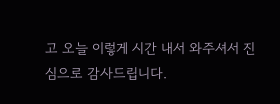고 오늘 이렇게 시간 내서 와주셔서 진심으로 감사드립니다.